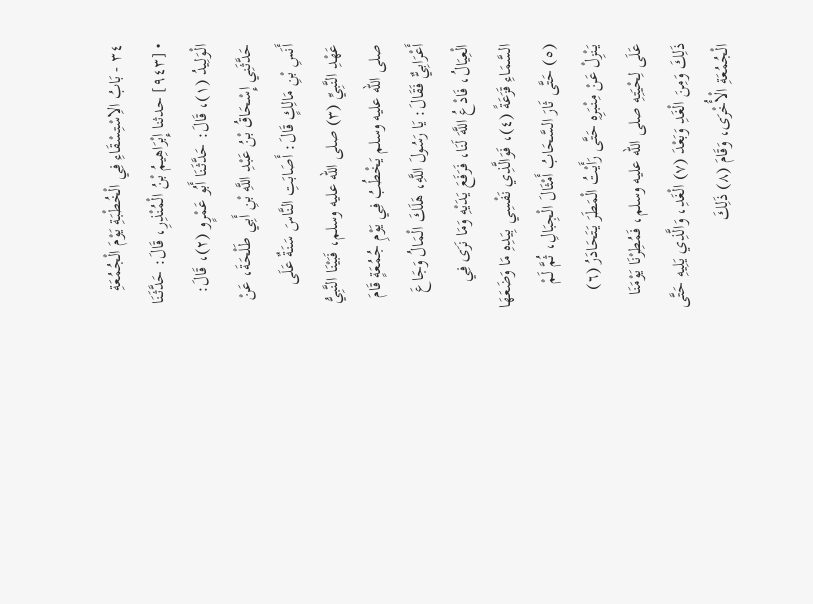٣٤ - بَابُ الاِسْتِسْقَاءِ فِي الْخُطْبَةِ يَوْمَ الْجُمُعَةِ
• [٩٤٣] حدثنا إِبْرَاهِيمُ بْنُ الْمُنْذِرِ، قَالَ: حَدَّثَنَا الْوَلِيدُ (١)، قَالَ: حَدَّثَنَا أَبُو عَمْرٍو (٢)، قَالَ: حَدَّثَنِي إِسْحَاقُ بْنُ عَبْدِ اللَّهِ بْنِ أَبِي طَلْحَةَ، عَنْ أَنَسِ بْنِ مَالِكٍ قَالَ: أَصَابَتِ النَّاسَ سَنَةٌ عَلَى عَهْدِ النَّبِيِّ (٣) صلى الله عليه وسلم، فَبَيْنَا النَّبِيُّ صلى الله عليه وسلم يَخْطُبُ فِي يَوْمِ جُمُعَةٍ قَامَ أَعْرَابِيٌّ فَقَالَ: يَا رَسُولَ اللَّهِ، هَلَكَ الْمَالُ وَجَاعَ الْعِيَالُ، فَادْعُ اللَّهَ لَنَا، فَرَفَعَ يَدَيْهِ وَمَا نَرَى فِي السَّمَاءِ قَزَعَةً (٤)، فَوَالَّذِي نَفْسِي بِيَدِهِ مَا وَضَعَهَا (٥) حَتَّى ثَارَ السَّحَابُ أَمْثَالَ الْجِبَالِ، ثُمَّ لَمْ يَنْزِلْ عَنْ مِنْبَرِهِ حَتَّى رَأَيْتُ الْمَطَرَ يَتَحَادَرُ (٦) عَلَى لِحْيَتِهِ صلى الله عليه وسلم، فَمُطِرْنَا يَوْمَنَا ذَلِكَ وَمِنَ الْغَدِ وَبَعْدَ (٧) الْغَدِ، وَالَّذِي يَلِيهِ حَتَّى الْجُمُعَةِ الْأُخْرَى، وَقَامَ (٨) ذَلِكَ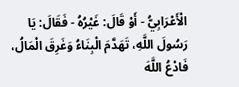الْأَعْرَابِيُّ - أَوْ قَالَ: غَيْرُهُ - فَقَالَ: يَا رَسُولَ اللَّهِ، تَهَدَّمَ الْبِنَاءُ وَغَرِقَ الْمَالُ، فَادْعُ اللَّهَ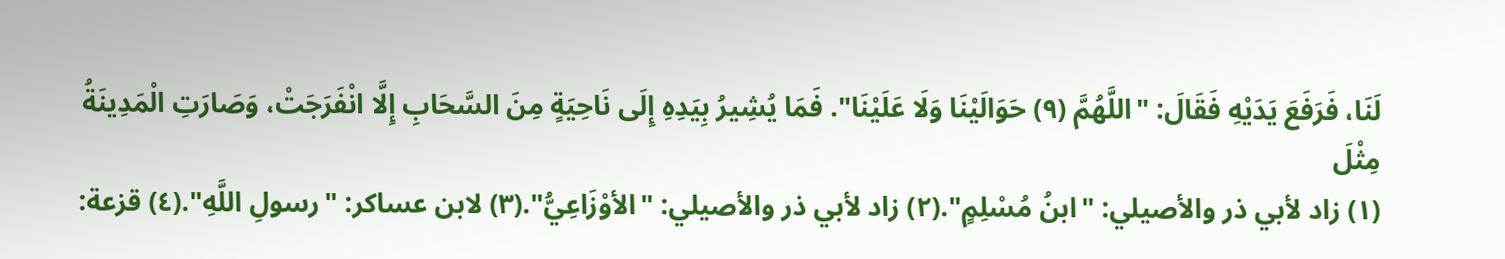لَنَا، فَرَفَعَ يَدَيْهِ فَقَالَ: "اللَّهُمَّ (٩) حَوَالَيْنَا وَلَا عَلَيْنَا". فَمَا يُشِيرُ بِيَدِهِ إِلَى نَاحِيَةٍ مِنَ السَّحَابِ إِلَّا انْفَرَجَتْ، وَصَارَتِ الْمَدِينَةُ مِثْلَ
(١) زاد لأبي ذر والأصيلي: "ابنُ مُسْلِمٍ".(٢) زاد لأبي ذر والأصيلي: "الأوْزَاعِيُّ".(٣) لابن عساكر: "رسولِ اللَّهِ".(٤) قزعة: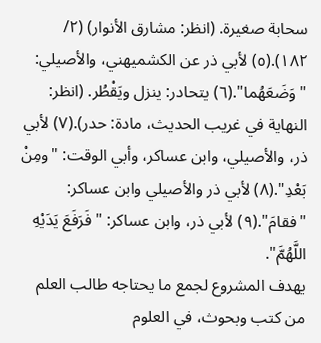سحابة صغيرة. (انظر: مشارق الأنوار) (٢/ ١٨٢).(٥) لأبي ذر عن الكشميهني، والأصيلي: "وَضَعَهُما".(٦) يتحادر: ينزل ويَقْطُر. (انظر: النهاية في غريب الحديث، مادة: حدر).(٧) لأبي ذر، والأصيلي، وابن عساكر، وأبي الوقت: "ومِنْ بَعْدِ".(٨) لأبي ذر والأصيلي وابن عساكر: "فقامَ".(٩) لأبي ذر، وابن عساكر: "فَرَفَعَ يَدَيْهِ اللَّهُمَّ".
يهدف المشروع لجمع ما يحتاجه طالب العلم من كتب وبحوث، في العلوم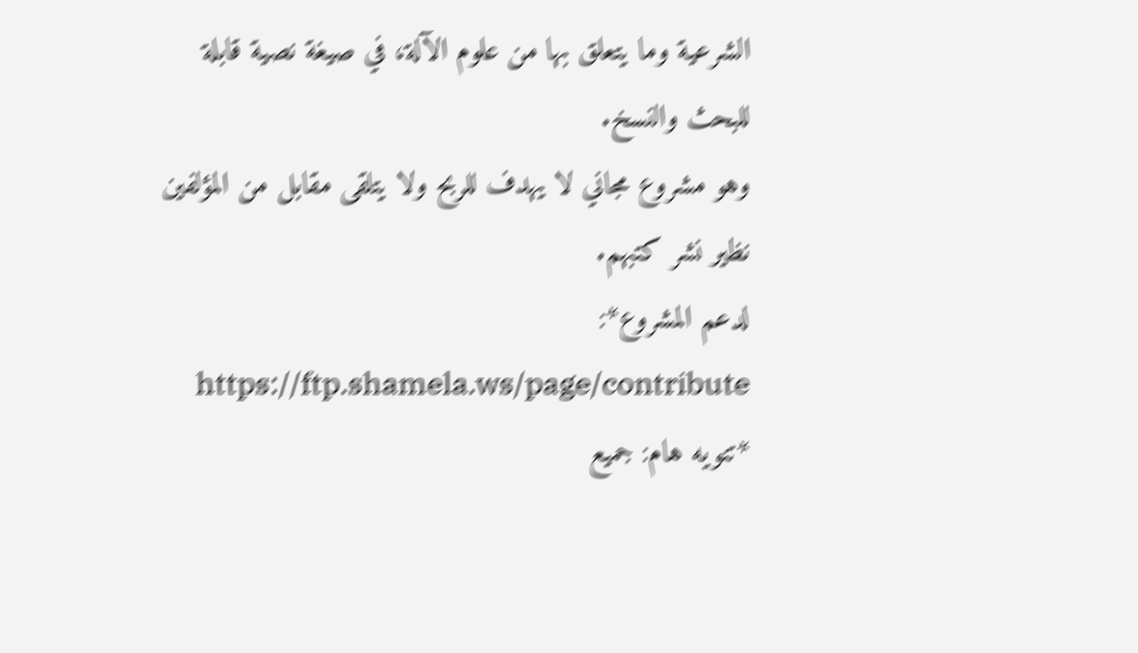الشرعية وما يتعلق بها من علوم الآلة، في صيغة نصية قابلة للبحث والنسخ.
وهو مشروع مجاني لا يهدف للربح ولا يتلقى مقابل من المؤلفين نظير نشر كتبهم.
لدعم المشروع*: https://ftp.shamela.ws/page/contribute
*تنويه هام: جميع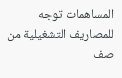المساهمات توجه للمصاريف التشغيلية من صف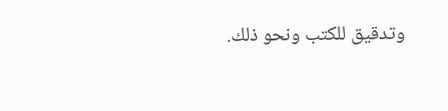وتدقيق للكتب ونحو ذلك.